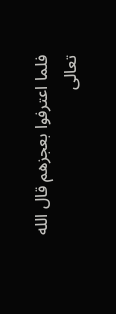فلما اعترفوا بعجزهم قال الله تعالى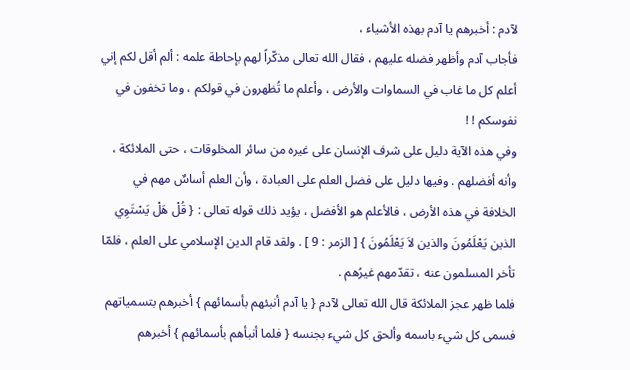لآدم : أخبرهم يا آدم بهذه الأشياء ،
فأجاب آدم وأظهر فضله عليهم ، فقال الله تعالى مذكّراً لهم بإحاطة علمه : ألم أقل لكم إني أعلم كل ما غاب في السماوات والأرض ، وأعلم ما تُظهرون في قولكم ، وما تخفون في نفوسكم ! !
وفي هذه الآية دليل على شرف الإنسان على غيره من سائر المخلوقات ، حتى الملائكة ، وأنه أفضلهم . وفيها دليل على فضل العلم على العبادة ، وأن العلم أساسٌ مهم في الخلافة في هذه الأرض ، فالأعلم هو الأفضل ، يؤيد ذلك قوله تعالى : { قُلْ هَلْ يَسْتَوِي الذين يَعْلَمُونَ والذين لاَ يَعْلَمُونَ } [ الزمر : 9 ] . ولقد قام الدين الإسلامي على العلم ، فلمّا تأخر المسلمون عنه ، تقدّمهم غيرُهم .
فلما ظهر عجز الملائكة قال الله تعالى لآدم { يا آدم أنبئهم بأسمائهم } أخبرهم بتسمياتهم فسمى كل شيء باسمه وألحق كل شيء بجنسه { فلما أنبأهم بأسمائهم } أخبرهم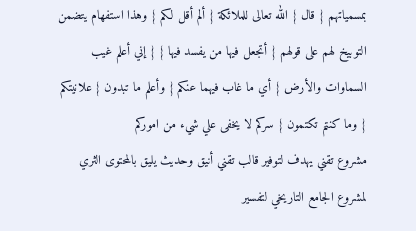بمسمياتهم { قال } الله تعالى للملائكة { ألم أقل لكم } وهذا استفهام يتضمن التوبيخ لهم على قولهم { أتجعل فيها من يفسد فيها } { إني أعلم غيب السماوات والأرض } أي ما غاب فيهما عنكم { وأعلم ما تبدون } علانيتكم { وما كنتم تكتمون } سركم لا يخفى علي شيء من اموركم
مشروع تقني يهدف لتوفير قالب تقني أنيق وحديث يليق بالمحتوى الثري لمشروع الجامع التاريخي لتفسير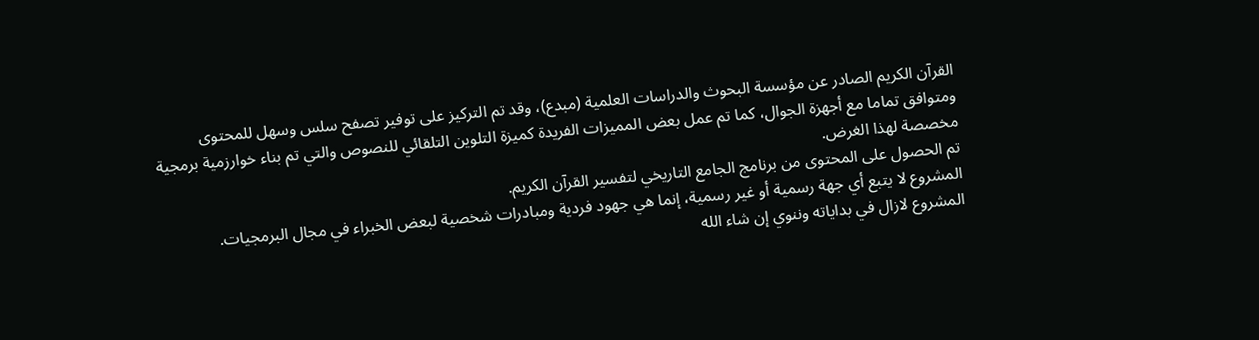القرآن الكريم الصادر عن مؤسسة البحوث والدراسات العلمية (مبدع)، وقد تم التركيز على توفير تصفح سلس وسهل للمحتوى ومتوافق تماما مع أجهزة الجوال، كما تم عمل بعض المميزات الفريدة كميزة التلوين التلقائي للنصوص والتي تم بناء خوارزمية برمجية مخصصة لهذا الغرض.
تم الحصول على المحتوى من برنامج الجامع التاريخي لتفسير القرآن الكريم.
المشروع لا يتبع أي جهة رسمية أو غير رسمية، إنما هي جهود فردية ومبادرات شخصية لبعض الخبراء في مجال البرمجيات.
المشروع لازال في بداياته وننوي إن شاء الله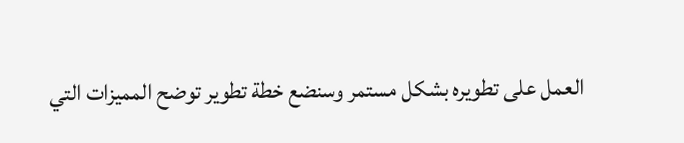العمل على تطويره بشكل مستمر وسنضع خطة تطوير توضح المميزات التي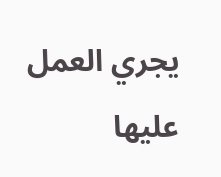يجري العمل عليها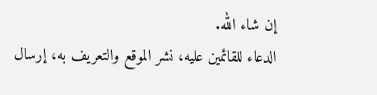إن شاء الله.
الدعاء للقائمين عليه، نشر الموقع والتعريف به، إرسال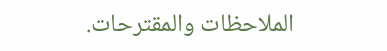الملاحظات والمقترحات.